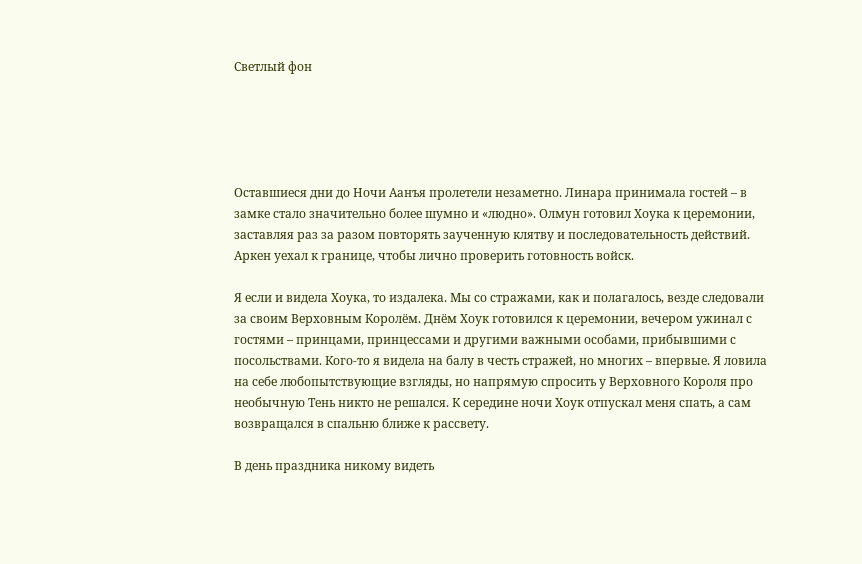Светлый фон





Оставшиеся дни до Ночи Аанъя пролетели незаметно. Линара принимала гостей – в замке стало значительно более шумно и «людно». Олмун готовил Хоука к церемонии, заставляя раз за разом повторять заученную клятву и последовательность действий. Аркен уехал к границе, чтобы лично проверить готовность войск.

Я если и видела Хоука, то издалека. Мы со стражами, как и полагалось, везде следовали за своим Верховным Королём. Днём Хоук готовился к церемонии, вечером ужинал с гостями – принцами, принцессами и другими важными особами, прибывшими с посольствами. Кого-то я видела на балу в честь стражей, но многих – впервые. Я ловила на себе любопытствующие взгляды, но напрямую спросить у Верховного Короля про необычную Тень никто не решался. К середине ночи Хоук отпускал меня спать, а сам возвращался в спальню ближе к рассвету.

В день праздника никому видеть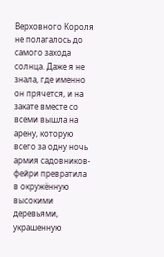Верховного Короля не полагалось до самого захода солнца. Даже я не знала, где именно он прячется, и на закате вместе со всеми вышла на арену, которую всего за одну ночь армия садовников-фейри превратила в окружённую высокими деревьями, украшенную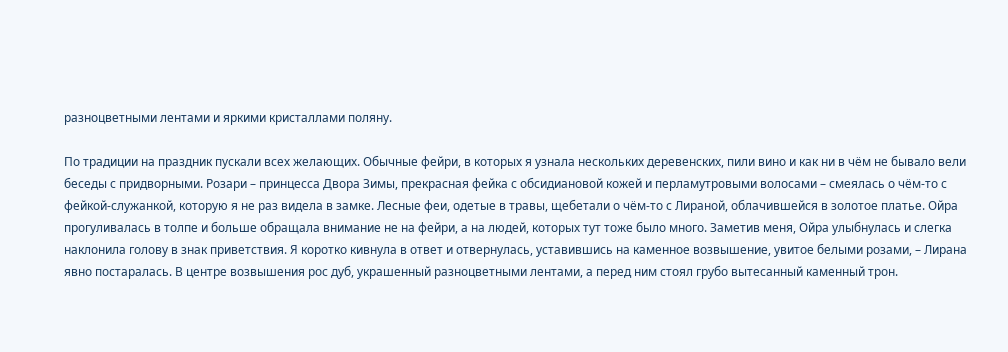разноцветными лентами и яркими кристаллами поляну.

По традиции на праздник пускали всех желающих. Обычные фейри, в которых я узнала нескольких деревенских, пили вино и как ни в чём не бывало вели беседы с придворными. Розари – принцесса Двора Зимы, прекрасная фейка с обсидиановой кожей и перламутровыми волосами – смеялась о чём-то с фейкой-служанкой, которую я не раз видела в замке. Лесные феи, одетые в травы, щебетали о чём-то с Лираной, облачившейся в золотое платье. Ойра прогуливалась в толпе и больше обращала внимание не на фейри, а на людей, которых тут тоже было много. Заметив меня, Ойра улыбнулась и слегка наклонила голову в знак приветствия. Я коротко кивнула в ответ и отвернулась, уставившись на каменное возвышение, увитое белыми розами, – Лирана явно постаралась. В центре возвышения рос дуб, украшенный разноцветными лентами, а перед ним стоял грубо вытесанный каменный трон.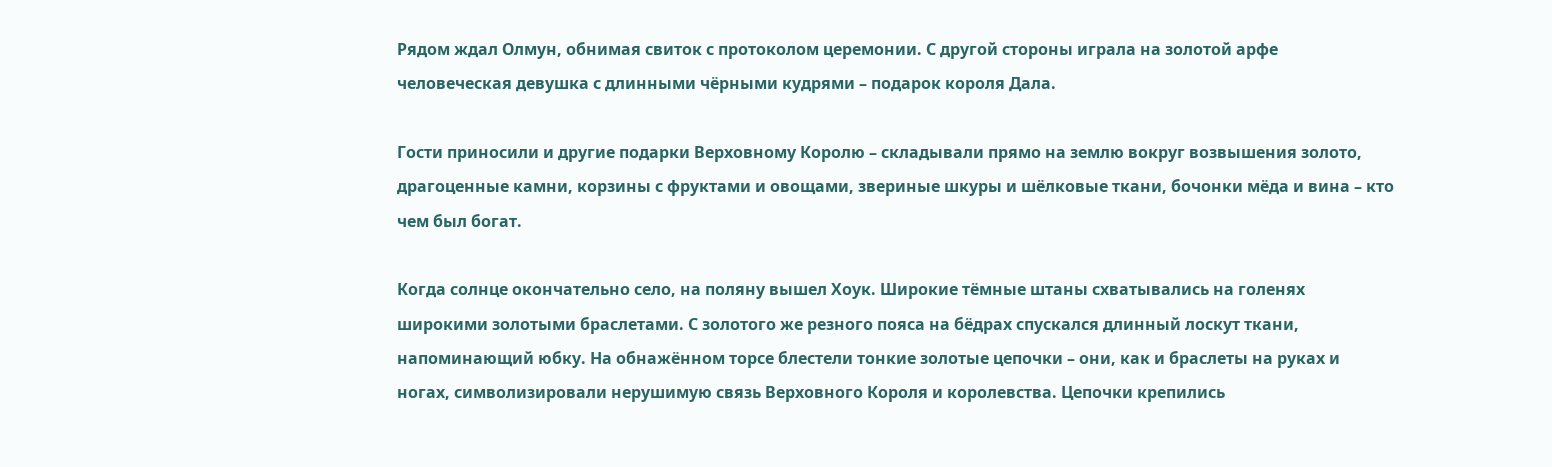Рядом ждал Олмун, обнимая свиток с протоколом церемонии. С другой стороны играла на золотой арфе человеческая девушка с длинными чёрными кудрями – подарок короля Дала.

Гости приносили и другие подарки Верховному Королю – складывали прямо на землю вокруг возвышения золото, драгоценные камни, корзины с фруктами и овощами, звериные шкуры и шёлковые ткани, бочонки мёда и вина – кто чем был богат.

Когда солнце окончательно село, на поляну вышел Хоук. Широкие тёмные штаны схватывались на голенях широкими золотыми браслетами. С золотого же резного пояса на бёдрах спускался длинный лоскут ткани, напоминающий юбку. На обнажённом торсе блестели тонкие золотые цепочки – они, как и браслеты на руках и ногах, символизировали нерушимую связь Верховного Короля и королевства. Цепочки крепились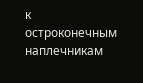к остроконечным наплечникам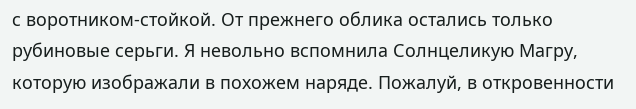с воротником-стойкой. От прежнего облика остались только рубиновые серьги. Я невольно вспомнила Солнцеликую Магру, которую изображали в похожем наряде. Пожалуй, в откровенности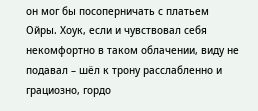он мог бы посоперничать с платьем Ойры. Хоук, если и чувствовал себя некомфортно в таком облачении, виду не подавал – шёл к трону расслабленно и грациозно, гордо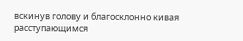вскинув голову и благосклонно кивая расступающимся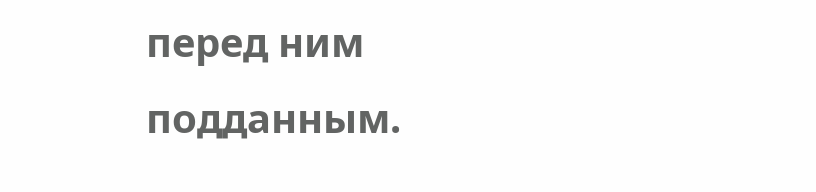перед ним подданным.